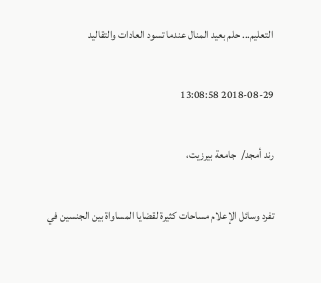التعليم... حلم بعيد المنال عندما تسود العادات والتقاليد

2018-08-29 13:08:58

رند أمجد/  جامعة بيرزيت،

تفرد وسائل الإعلام مساحات كثيرة لقضايا المساواة بين الجنسين في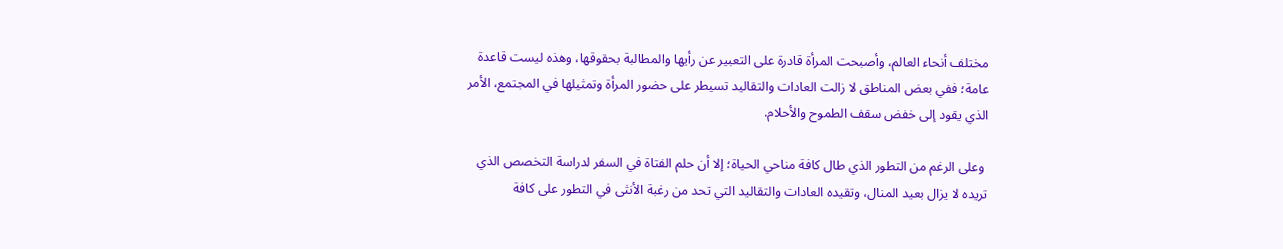مختلف أنحاء العالم، وأصبحت المرأة قادرة على التعبير عن رأيها والمطالبة بحقوقها، وهذه ليست قاعدة عامة؛ ففي بعض المناطق لا زالت العادات والتقاليد تسيطر على حضور المرأة وتمثيلها في المجتمع، الأمر الذي يقود إلى خفض سقف الطموح والأحلام.

 وعلى الرغم من التطور الذي طال كافة مناحي الحياة؛ إلا أن حلم الفتاة في السفر لدراسة التخصص الذي تريده لا يزال بعيد المنال، وتقيده العادات والتقاليد التي تحد من رغبة الأنثى في التطور على كافة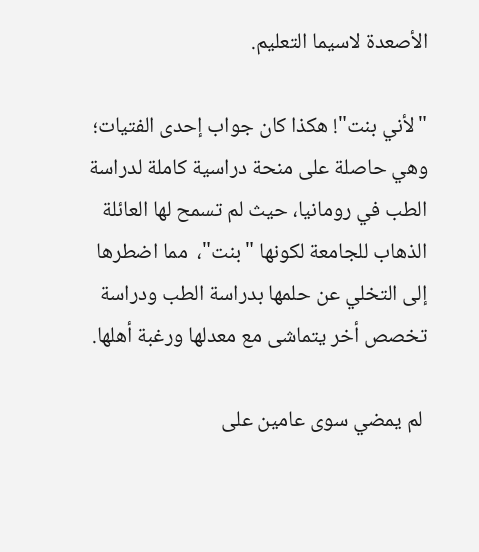الأصعدة لاسيما التعليم.

"لأني بنت"! هكذا كان جواب إحدى الفتيات؛ وهي حاصلة على منحة دراسية كاملة لدراسة الطب في رومانيا، حيث لم تسمح لها العائلة الذهاب للجامعة لكونها "بنت"،  مما اضطرها إلى التخلي عن حلمها بدراسة الطب ودراسة تخصص أخر يتماشى مع معدلها ورغبة أهلها.

 لم يمضي سوى عامين على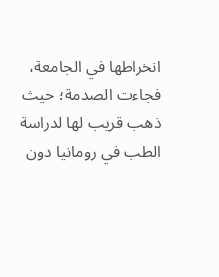انخراطها في الجامعة، فجاءت الصدمة؛ حيث  ذهب قريب لها لدراسة الطب في رومانيا دون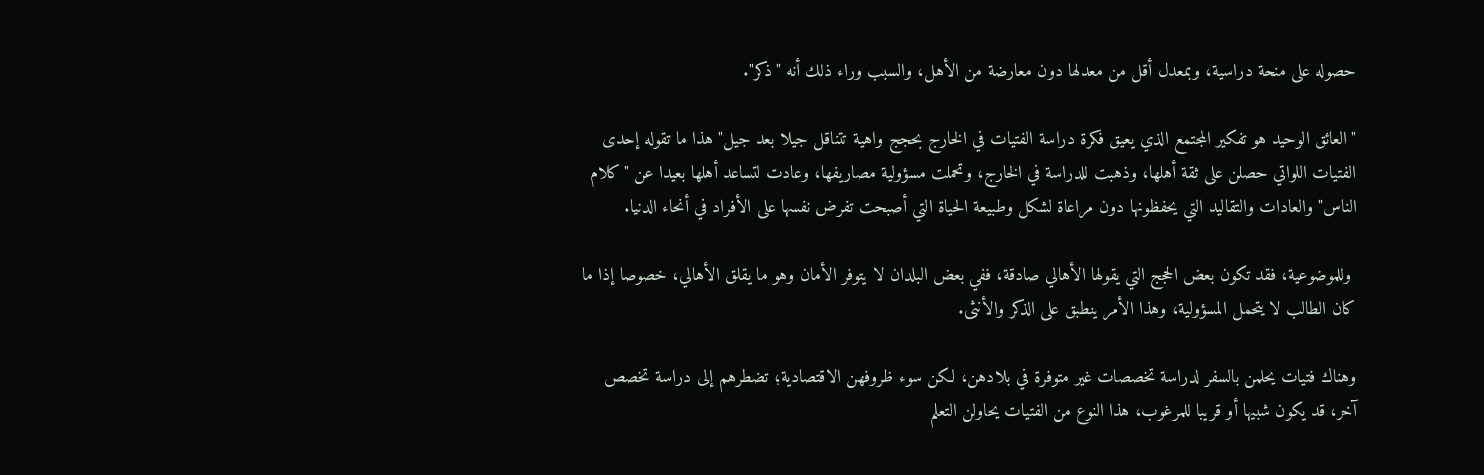حصوله على منحة دراسية، وبمعدل أقل من معدلها دون معارضة من الأهل، والسبب وراء ذلك أنه "ذكر".

"العائق الوحيد هو تفكير المجتمع الذي يعيق فكرة دراسة الفتيات في الخارج بحجج واهية تتناقل جيلا بعد جيل" هذا ما تقوله إحدى الفتيات اللواتي حصلن على ثقة أهلها، وذهبت للدراسة في الخارج، وتحملت مسؤولية مصاريفها، وعادت لتساعد أهلها بعيدا عن "كلام الناس" والعادات والتقاليد التي يحفظونها دون مراعاة لشكل وطبيعة الحياة التي أصبحت تفرض نفسها على الأفراد في أنحاء الدنيا.

 وللموضوعية، فقد تكون بعض الحجج التي يقولها الأهالي صادقة، ففي بعض البلدان لا يتوفر الأمان وهو ما يقلق الأهالي، خصوصا إذا ما كان الطالب لا يتحمل المسؤولية، وهذا الأمر ينطبق على الذكر والأنثى.

وهناك فتيات يحلمن بالسفر لدراسة تخصصات غير متوفرة في بلادهن، لكن سوء ظروفهن الاقتصادية؛ تضطرهم إلى دراسة تخصص آخر، قد يكون شبيها أو قريبا للمرغوب، هذا النوع من الفتيات يحاولن التعلم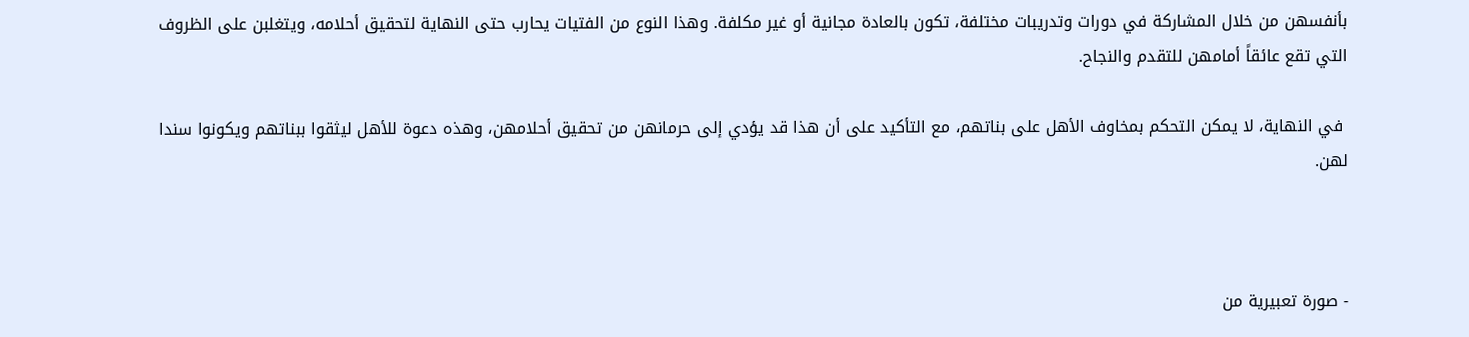بأنفسهن من خلال المشاركة في دورات وتدريبات مختلفة، تكون بالعادة مجانية أو غير مكلفة. وهذا النوع من الفتيات يحارب حتى النهاية لتحقيق أحلامه، ويتغلبن على الظروف التي تقع عائقاً أمامهن للتقدم والنجاح.

 في النهاية، لا يمكن التحكم بمخاوف الأهل على بناتهم، مع التأكيد على أن هذا قد يؤدي إلى حرمانهن من تحقيق أحلامهن، وهذه دعوة للأهل ليثقوا ببناتهم ويكونوا سندا لهن.



- صورة تعبيرية من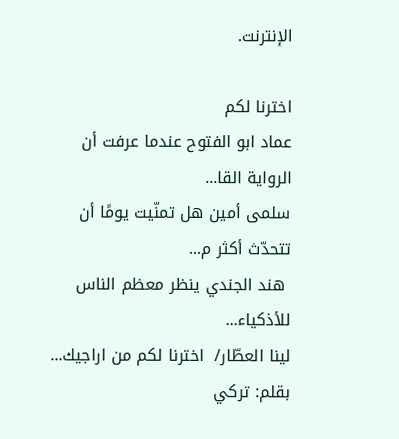الإنترنت.

اخترنا لكم
عماد ابو الفتوح عندما عرفت أن الرواية القا...
سلمى أمين هل تمنّيت يومًا أن تتحدّث أكثر م...
 هند الجندي ينظر معظم الناس للأذكياء...
لينا العطّار/  اخترنا لكم من اراجيك...
بقلم: تركي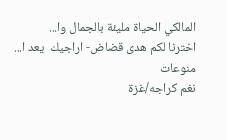المالكي الحياة مليئة بالجمال وا...
اخترنا لكم هدى قضاض- اراجيك  يعد ا...
منوعات
نغم كراجه/غزة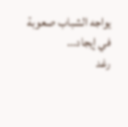يواجه الشباب صعوبة في إيجاد...
رغد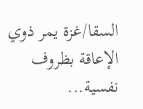السقا/غزة يمر ذوي الإعاقة بظروف نفسية...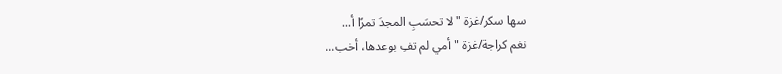سها سكر/غزة "لا تحسَبِ المجدَ تمرًا أ...
نغم كراجة/غزة "أمي لم تفِ بوعدها، أخب...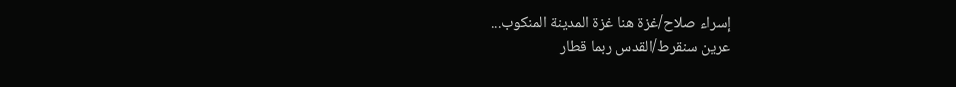إسراء صلاح/غزة هنا غزة المدينة المنكوب...
عرين سنقرط/القدس ربما قطار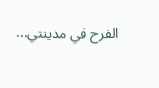الفرح في مدينتي...